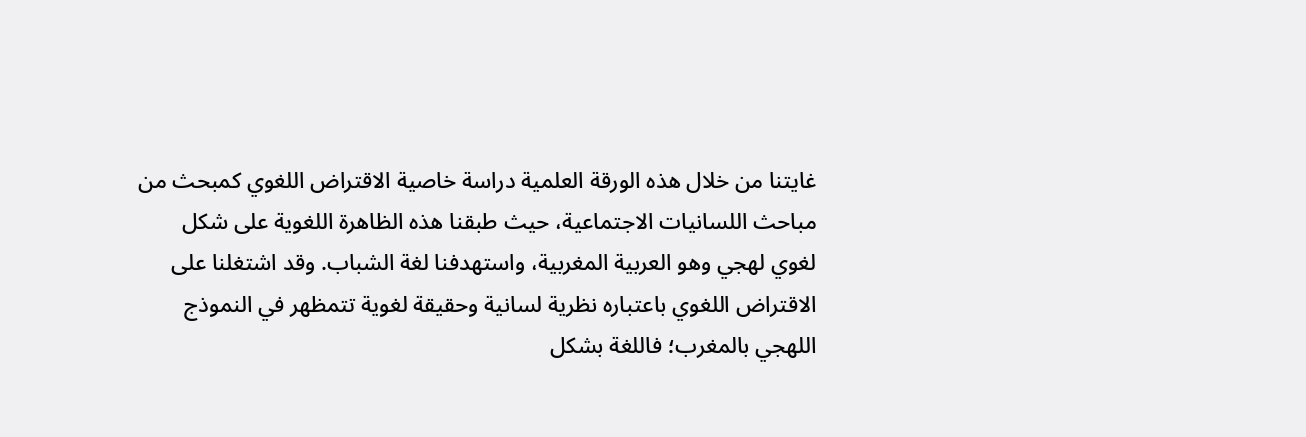غايتنا من خلال هذه الورقة العلمية دراسة خاصية الاقتراض اللغوي كمبحث من مباحث اللسانيات الاجتماعية، حيث طبقنا هذه الظاهرة اللغوية على شكل لغوي لهجي وهو العربية المغربية، واستهدفنا لغة الشباب. وقد اشتغلنا على الاقتراض اللغوي باعتباره نظرية لسانية وحقيقة لغوية تتمظهر في النموذج اللهجي بالمغرب؛ فاللغة بشكل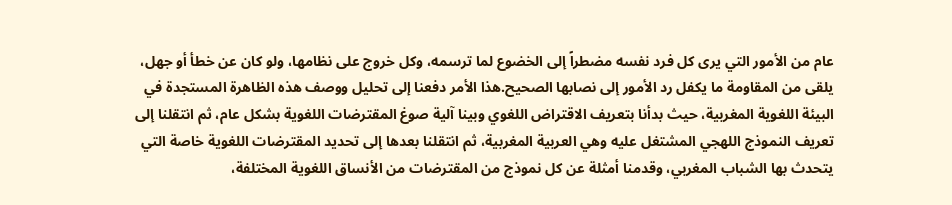عام من الأمور التي يرى كل فرد نفسه مضطراً إلى الخضوع لما ترسمه، وكل خروج على نظامها، ولو كان عن خطأ أو جهل، يلقى من المقاومة ما يكفل رد الأمور إلى نصابها الصحيح.هذا الأمر دفعنا إلى تحليل ووصف هذه الظاهرة المستجدة في البيئة اللغوية المغربية، حيث بدأنا بتعريف الاقتراض اللغوي وبينا آلية صوغ المقترضات اللغوية بشكل عام، ثم انتقلنا إلى تعريف النموذج اللهجي المشتغل عليه وهي العربية المغربية، ثم انتقلنا بعدها إلى تحديد المقترضات اللغوية خاصة التي يتحدث بها الشباب المغربي، وقدمنا أمثلة عن كل نموذج من المقترضات من الأنساق اللغوية المختلفة،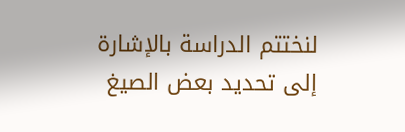لنختتم الدراسة بالإشارة إلى تحديد بعض الصيغ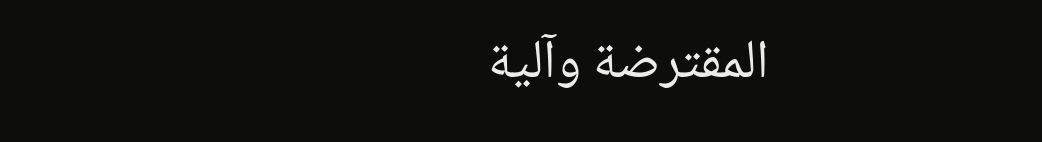المقترضة وآلية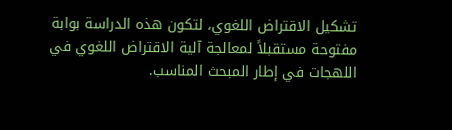تشكيل الاقتراض اللغوي، لتكون هذه الدراسة بوابة مفتوحة مستقبلاً لمعالجة آلية الاقتراض اللغوي في اللهجات في إطار المبحث المناسب.